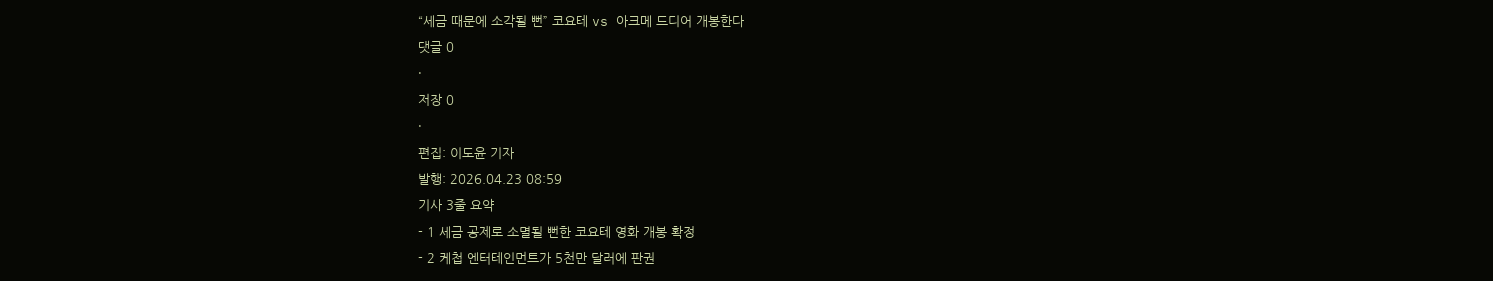“세금 때문에 소각될 뻔” 코요테 vs 아크메 드디어 개봉한다
댓글 0
·
저장 0
·
편집: 이도윤 기자
발행: 2026.04.23 08:59
기사 3줄 요약
- 1 세금 공제로 소멸될 뻔한 코요테 영화 개봉 확정
- 2 케첩 엔터테인먼트가 5천만 달러에 판권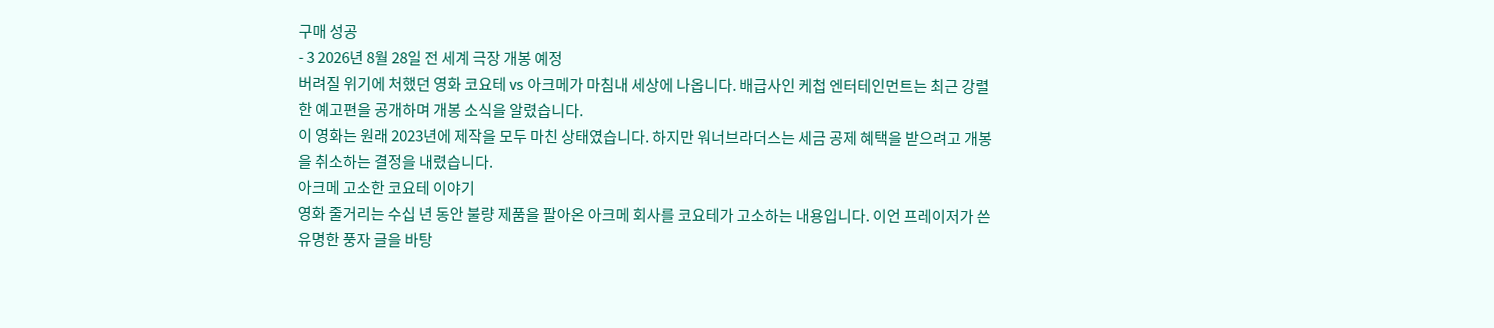구매 성공
- 3 2026년 8월 28일 전 세계 극장 개봉 예정
버려질 위기에 처했던 영화 코요테 vs 아크메가 마침내 세상에 나옵니다. 배급사인 케첩 엔터테인먼트는 최근 강렬한 예고편을 공개하며 개봉 소식을 알렸습니다.
이 영화는 원래 2023년에 제작을 모두 마친 상태였습니다. 하지만 워너브라더스는 세금 공제 혜택을 받으려고 개봉을 취소하는 결정을 내렸습니다.
아크메 고소한 코요테 이야기
영화 줄거리는 수십 년 동안 불량 제품을 팔아온 아크메 회사를 코요테가 고소하는 내용입니다. 이언 프레이저가 쓴 유명한 풍자 글을 바탕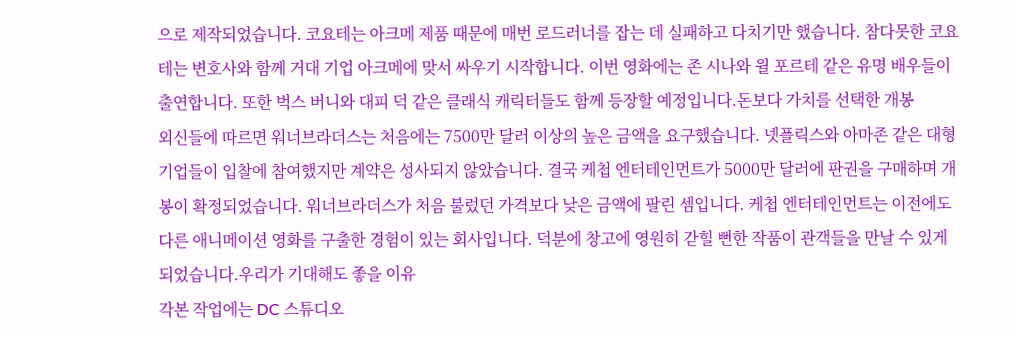으로 제작되었습니다. 코요테는 아크메 제품 때문에 매번 로드러너를 잡는 데 실패하고 다치기만 했습니다. 참다못한 코요테는 변호사와 함께 거대 기업 아크메에 맞서 싸우기 시작합니다. 이번 영화에는 존 시나와 윌 포르테 같은 유명 배우들이 출연합니다. 또한 벅스 버니와 대피 덕 같은 클래식 캐릭터들도 함께 등장할 예정입니다.돈보다 가치를 선택한 개봉
외신들에 따르면 워너브라더스는 처음에는 7500만 달러 이상의 높은 금액을 요구했습니다. 넷플릭스와 아마존 같은 대형 기업들이 입찰에 참여했지만 계약은 성사되지 않았습니다. 결국 케첩 엔터테인먼트가 5000만 달러에 판권을 구매하며 개봉이 확정되었습니다. 워너브라더스가 처음 불렀던 가격보다 낮은 금액에 팔린 셈입니다. 케첩 엔터테인먼트는 이전에도 다른 애니메이션 영화를 구출한 경험이 있는 회사입니다. 덕분에 창고에 영원히 갇힐 뻔한 작품이 관객들을 만날 수 있게 되었습니다.우리가 기대해도 좋을 이유
각본 작업에는 DC 스튜디오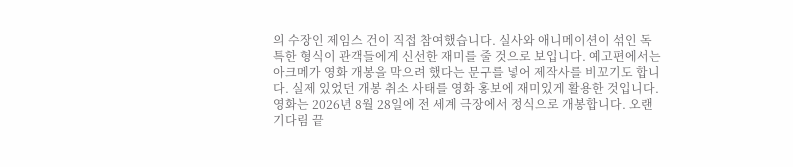의 수장인 제임스 건이 직접 참여했습니다. 실사와 애니메이션이 섞인 독특한 형식이 관객들에게 신선한 재미를 줄 것으로 보입니다. 예고편에서는 아크메가 영화 개봉을 막으려 했다는 문구를 넣어 제작사를 비꼬기도 합니다. 실제 있었던 개봉 취소 사태를 영화 홍보에 재미있게 활용한 것입니다. 영화는 2026년 8월 28일에 전 세계 극장에서 정식으로 개봉합니다. 오랜 기다림 끝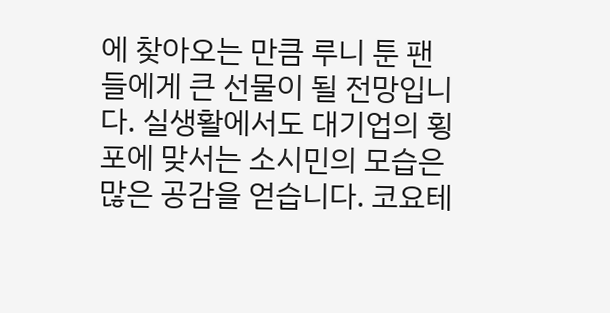에 찾아오는 만큼 루니 툰 팬들에게 큰 선물이 될 전망입니다. 실생활에서도 대기업의 횡포에 맞서는 소시민의 모습은 많은 공감을 얻습니다. 코요테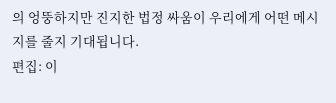의 엉뚱하지만 진지한 법정 싸움이 우리에게 어떤 메시지를 줄지 기대됩니다.
편집: 이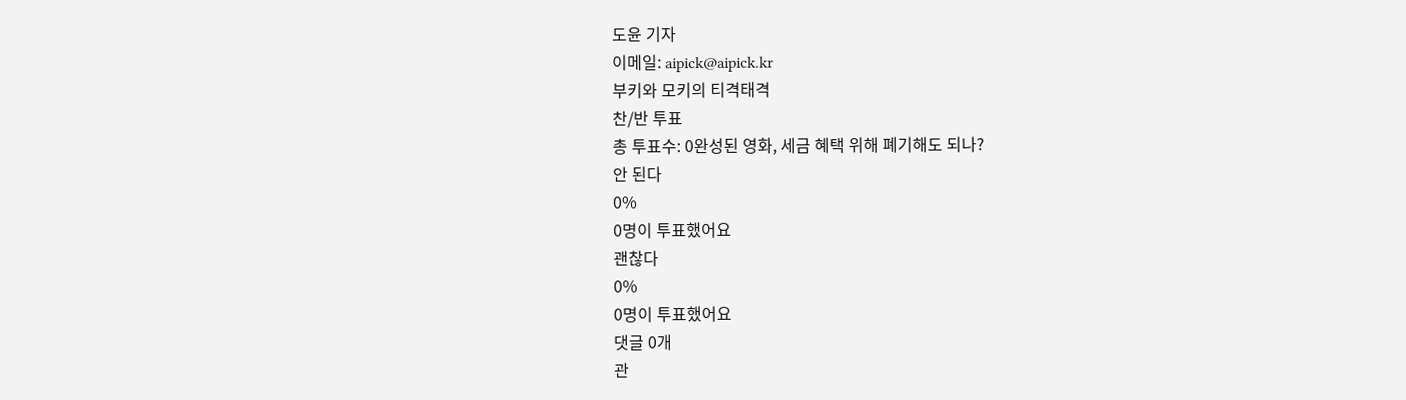도윤 기자
이메일: aipick@aipick.kr
부키와 모키의 티격태격
찬/반 투표
총 투표수: 0완성된 영화, 세금 혜택 위해 폐기해도 되나?
안 된다
0%
0명이 투표했어요
괜찮다
0%
0명이 투표했어요
댓글 0개
관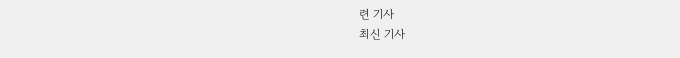련 기사
최신 기사